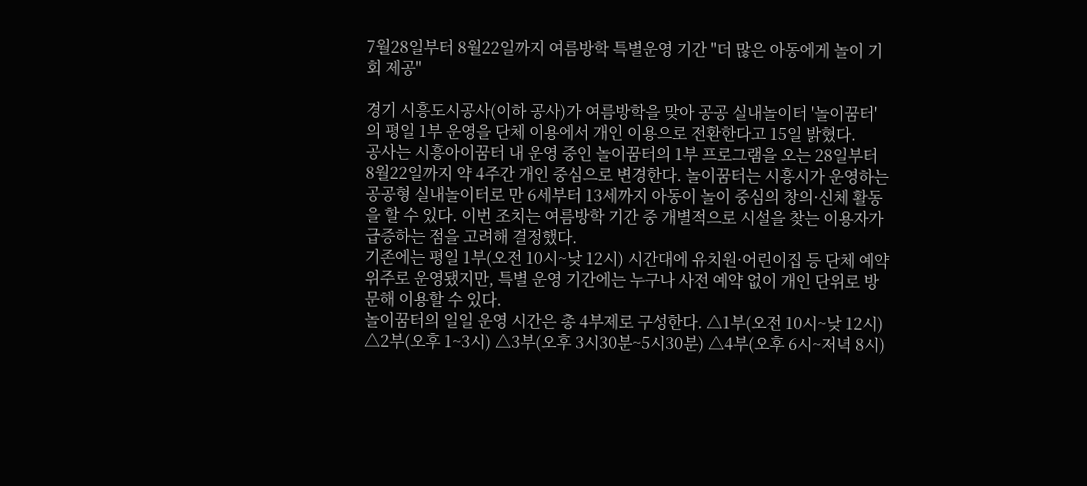7월28일부터 8월22일까지 여름방학 특별운영 기간 "더 많은 아동에게 놀이 기회 제공"

경기 시흥도시공사(이하 공사)가 여름방학을 맞아 공공 실내놀이터 '놀이꿈터'의 평일 1부 운영을 단체 이용에서 개인 이용으로 전환한다고 15일 밝혔다.
공사는 시흥아이꿈터 내 운영 중인 놀이꿈터의 1부 프로그램을 오는 28일부터 8월22일까지 약 4주간 개인 중심으로 변경한다. 놀이꿈터는 시흥시가 운영하는 공공형 실내놀이터로 만 6세부터 13세까지 아동이 놀이 중심의 창의·신체 활동을 할 수 있다. 이번 조치는 여름방학 기간 중 개별적으로 시설을 찾는 이용자가 급증하는 점을 고려해 결정했다.
기존에는 평일 1부(오전 10시~낮 12시) 시간대에 유치원·어린이집 등 단체 예약 위주로 운영됐지만, 특별 운영 기간에는 누구나 사전 예약 없이 개인 단위로 방문해 이용할 수 있다.
놀이꿈터의 일일 운영 시간은 총 4부제로 구성한다. △1부(오전 10시~낮 12시) △2부(오후 1~3시) △3부(오후 3시30분~5시30분) △4부(오후 6시~저녁 8시)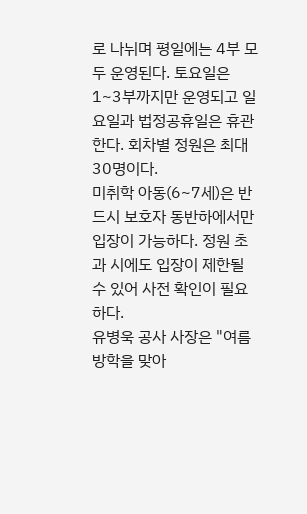로 나뉘며 평일에는 4부 모두 운영된다. 토요일은 1~3부까지만 운영되고 일요일과 법정공휴일은 휴관한다. 회차별 정원은 최대 30명이다.
미취학 아동(6~7세)은 반드시 보호자 동반하에서만 입장이 가능하다. 정원 초과 시에도 입장이 제한될 수 있어 사전 확인이 필요하다.
유병욱 공사 사장은 "여름방학을 맞아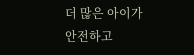더 많은 아이가 안전하고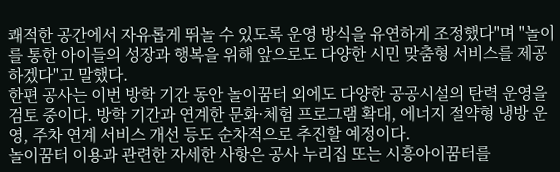쾌적한 공간에서 자유롭게 뛰놀 수 있도록 운영 방식을 유연하게 조정했다"며 "놀이를 통한 아이들의 성장과 행복을 위해 앞으로도 다양한 시민 맞춤형 서비스를 제공하겠다"고 말했다.
한편 공사는 이번 방학 기간 동안 놀이꿈터 외에도 다양한 공공시설의 탄력 운영을 검토 중이다. 방학 기간과 연계한 문화·체험 프로그램 확대, 에너지 절약형 냉방 운영, 주차 연계 서비스 개선 등도 순차적으로 추진할 예정이다.
놀이꿈터 이용과 관련한 자세한 사항은 공사 누리집 또는 시흥아이꿈터를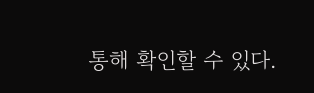통해 확인할 수 있다.